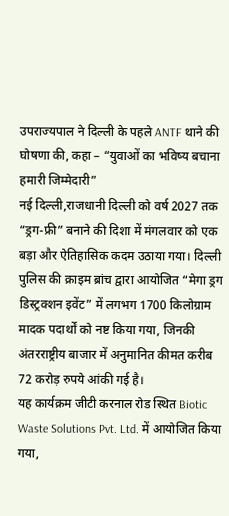उपराज्यपाल ने दिल्ली के पहले ANTF थाने की घोषणा की, कहा – “युवाओं का भविष्य बचाना हमारी जिम्मेदारी”
नई दिल्ली,राजधानी दिल्ली को वर्ष 2027 तक “ड्रग-फ्री” बनाने की दिशा में मंगलवार को एक बड़ा और ऐतिहासिक कदम उठाया गया। दिल्ली पुलिस की क्राइम ब्रांच द्वारा आयोजित “मेगा ड्रग डिस्ट्रक्शन इवेंट” में लगभग 1700 किलोग्राम मादक पदार्थों को नष्ट किया गया, जिनकी अंतरराष्ट्रीय बाजार में अनुमानित कीमत करीब 72 करोड़ रुपये आंकी गई है।
यह कार्यक्रम जीटी करनाल रोड स्थित Biotic Waste Solutions Pvt. Ltd. में आयोजित किया गया,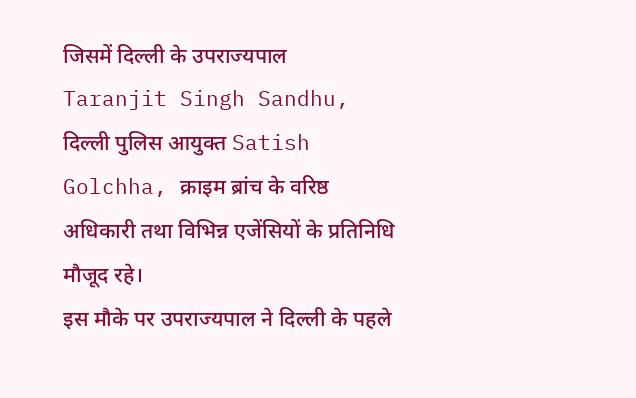जिसमें दिल्ली के उपराज्यपाल Taranjit Singh Sandhu, दिल्ली पुलिस आयुक्त Satish Golchha, क्राइम ब्रांच के वरिष्ठ अधिकारी तथा विभिन्न एजेंसियों के प्रतिनिधि मौजूद रहे।
इस मौके पर उपराज्यपाल ने दिल्ली के पहले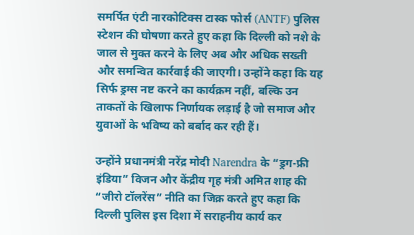समर्पित एंटी नारकोटिक्स टास्क फोर्स (ANTF) पुलिस स्टेशन की घोषणा करते हुए कहा कि दिल्ली को नशे के जाल से मुक्त करने के लिए अब और अधिक सख्ती और समन्वित कार्रवाई की जाएगी। उन्होंने कहा कि यह सिर्फ ड्रग्स नष्ट करने का कार्यक्रम नहीं, बल्कि उन ताकतों के खिलाफ निर्णायक लड़ाई है जो समाज और युवाओं के भविष्य को बर्बाद कर रही हैं।

उन्होंने प्रधानमंत्री नरेंद्र मोदी Narendra के “ड्रग-फ्री इंडिया” विजन और केंद्रीय गृह मंत्री अमित शाह की “जीरो टॉलरेंस” नीति का जिक्र करते हुए कहा कि दिल्ली पुलिस इस दिशा में सराहनीय कार्य कर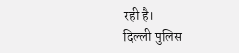रही है।
दिल्ली पुलिस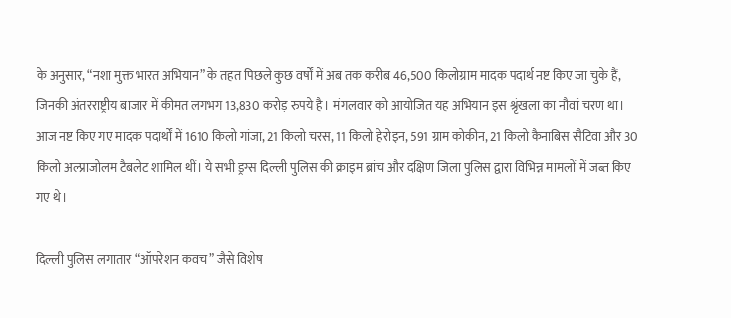के अनुसार, “नशा मुक्त भारत अभियान” के तहत पिछले कुछ वर्षों में अब तक करीब 46,500 किलोग्राम मादक पदार्थ नष्ट किए जा चुके हैं, जिनकी अंतरराष्ट्रीय बाजार में कीमत लगभग 13,830 करोड़ रुपये है। मंगलवार को आयोजित यह अभियान इस श्रृंखला का नौवां चरण था।
आज नष्ट किए गए मादक पदार्थों में 1610 किलो गांजा, 21 किलो चरस, 11 किलो हेरोइन, 591 ग्राम कोकीन, 21 किलो कैनाबिस सैटिवा और 30 किलो अल्प्राजोलम टैबलेट शामिल थीं। ये सभी ड्रग्स दिल्ली पुलिस की क्राइम ब्रांच और दक्षिण जिला पुलिस द्वारा विभिन्न मामलों में जब्त किए गए थे।

दिल्ली पुलिस लगातार “ऑपरेशन कवच” जैसे विशेष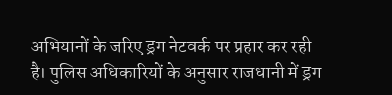अभियानों के जरिए ड्रग नेटवर्क पर प्रहार कर रही है। पुलिस अधिकारियों के अनुसार राजधानी में ड्रग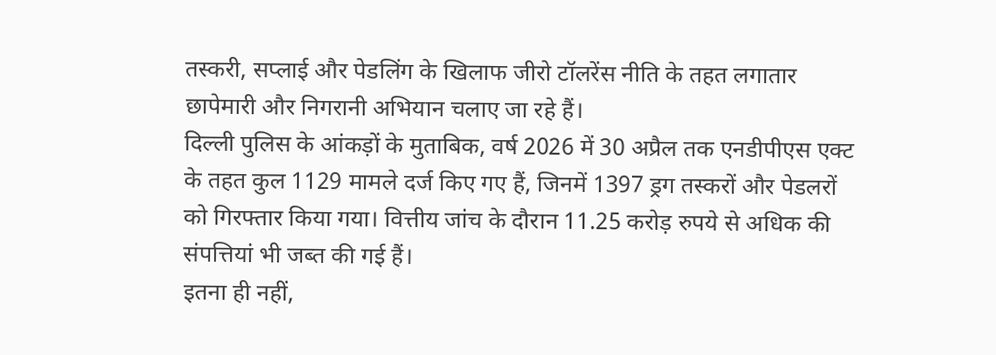तस्करी, सप्लाई और पेडलिंग के खिलाफ जीरो टॉलरेंस नीति के तहत लगातार छापेमारी और निगरानी अभियान चलाए जा रहे हैं।
दिल्ली पुलिस के आंकड़ों के मुताबिक, वर्ष 2026 में 30 अप्रैल तक एनडीपीएस एक्ट के तहत कुल 1129 मामले दर्ज किए गए हैं, जिनमें 1397 ड्रग तस्करों और पेडलरों को गिरफ्तार किया गया। वित्तीय जांच के दौरान 11.25 करोड़ रुपये से अधिक की संपत्तियां भी जब्त की गई हैं।
इतना ही नहीं,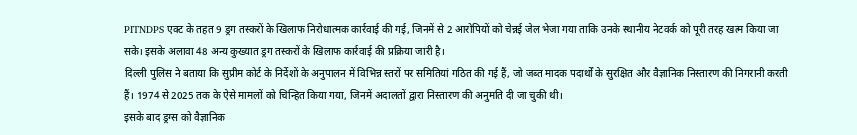PITNDPS एक्ट के तहत 9 ड्रग तस्करों के खिलाफ निरोधात्मक कार्रवाई की गई, जिनमें से 2 आरोपियों को चेन्नई जेल भेजा गया ताकि उनके स्थानीय नेटवर्क को पूरी तरह खत्म किया जा सके। इसके अलावा 48 अन्य कुख्यात ड्रग तस्करों के खिलाफ कार्रवाई की प्रक्रिया जारी है।
दिल्ली पुलिस ने बताया कि सुप्रीम कोर्ट के निर्देशों के अनुपालन में विभिन्न स्तरों पर समितियां गठित की गई हैं, जो जब्त मादक पदार्थों के सुरक्षित और वैज्ञानिक निस्तारण की निगरानी करती हैं। 1974 से 2025 तक के ऐसे मामलों को चिन्हित किया गया, जिनमें अदालतों द्वारा निस्तारण की अनुमति दी जा चुकी थी।
इसके बाद ड्रग्स को वैज्ञानिक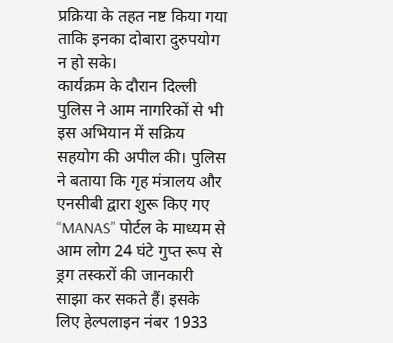प्रक्रिया के तहत नष्ट किया गया ताकि इनका दोबारा दुरुपयोग न हो सके।
कार्यक्रम के दौरान दिल्ली पुलिस ने आम नागरिकों से भी इस अभियान में सक्रिय सहयोग की अपील की। पुलिस ने बताया कि गृह मंत्रालय और एनसीबी द्वारा शुरू किए गए “MANAS” पोर्टल के माध्यम से आम लोग 24 घंटे गुप्त रूप से ड्रग तस्करों की जानकारी साझा कर सकते हैं। इसके लिए हेल्पलाइन नंबर 1933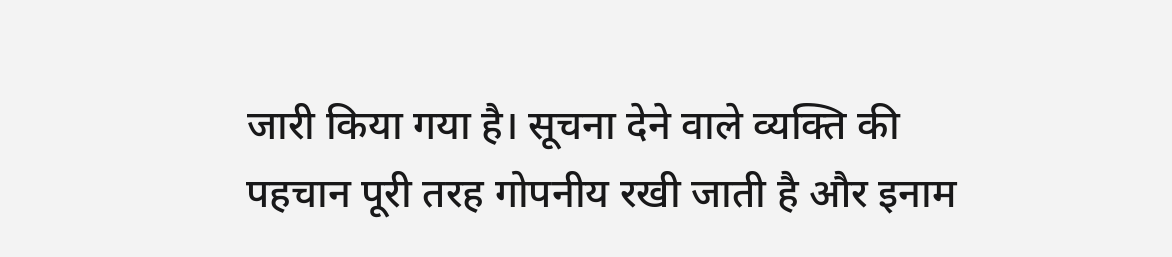जारी किया गया है। सूचना देने वाले व्यक्ति की पहचान पूरी तरह गोपनीय रखी जाती है और इनाम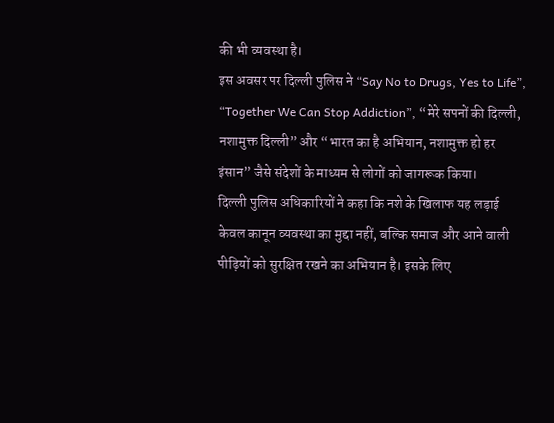की भी व्यवस्था है।
इस अवसर पर दिल्ली पुलिस ने “Say No to Drugs, Yes to Life”, “Together We Can Stop Addiction”, “मेरे सपनों की दिल्ली, नशामुक्त दिल्ली” और “भारत का है अभियान, नशामुक्त हो हर इंसान” जैसे संदेशों के माध्यम से लोगों को जागरूक किया।
दिल्ली पुलिस अधिकारियों ने कहा कि नशे के खिलाफ यह लड़ाई केवल कानून व्यवस्था का मुद्दा नहीं, बल्कि समाज और आने वाली पीढ़ियों को सुरक्षित रखने का अभियान है। इसके लिए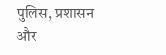पुलिस, प्रशासन और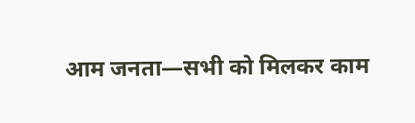आम जनता—सभी को मिलकर काम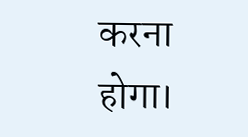करना होगा।